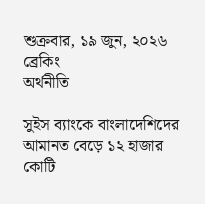শুক্রবার, ১৯ জুন, ২০২৬
ব্রেকিং
অর্থনীতি

সুইস ব্যাংকে বাংলাদেশিদের আমানত বেড়ে ১২ হাজার কোটি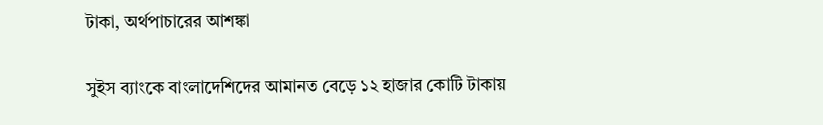টাকা, অর্থপাচারের আশঙ্কা

সুইস ব্যাংকে বাংলাদেশিদের আমানত বেড়ে ১২ হাজার কোটি টাকায়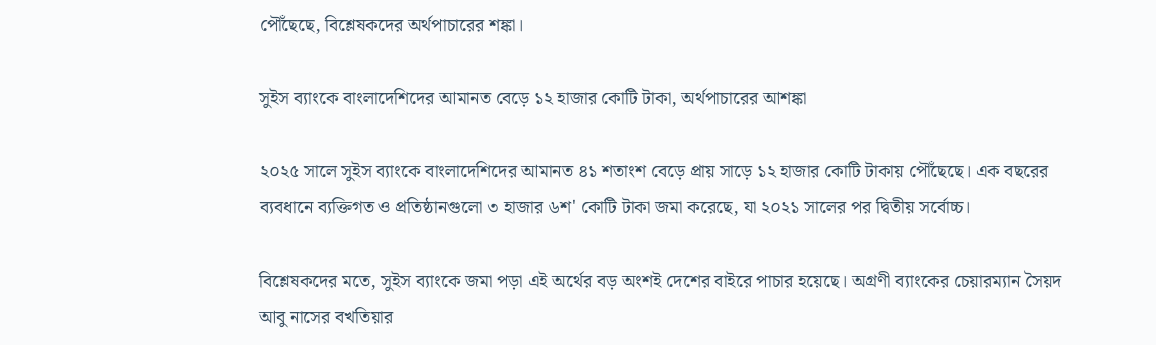পৌঁছেছে, বিশ্লেষকদের অর্থপাচারের শঙ্কা।

সুইস ব্যাংকে বাংলাদেশিদের আমানত বেড়ে ১২ হাজার কোটি টাকা, অর্থপাচারের আশঙ্কা

২০২৫ সালে সুইস ব্যাংকে বাংলাদেশিদের আমানত ৪১ শতাংশ বেড়ে প্রায় সাড়ে ১২ হাজার কোটি টাকায় পৌঁছেছে। এক বছরের ব্যবধানে ব্যক্তিগত ও প্রতিষ্ঠানগুলো ৩ হাজার ৬শ' কোটি টাকা জমা করেছে, যা ২০২১ সালের পর দ্বিতীয় সর্বোচ্চ।

বিশ্লেষকদের মতে, সুইস ব্যাংকে জমা পড়া এই অর্থের বড় অংশই দেশের বাইরে পাচার হয়েছে। অগ্রণী ব্যাংকের চেয়ারম্যান সৈয়দ আবু নাসের বখতিয়ার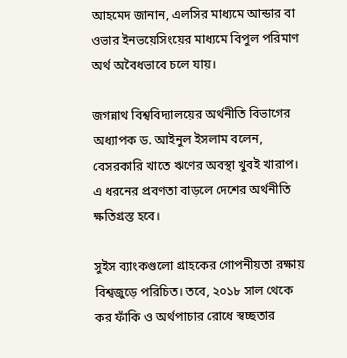আহমেদ জানান, এলসির মাধ্যমে আন্ডার বা ওভার ইনভয়েসিংয়ের মাধ্যমে বিপুল পরিমাণ অর্থ অবৈধভাবে চলে যায়।

জগন্নাথ বিশ্ববিদ্যালয়ের অর্থনীতি বিভাগের অধ্যাপক ড. আইনুল ইসলাম বলেন, বেসরকারি খাতে ঋণের অবস্থা খুবই খারাপ। এ ধরনের প্রবণতা বাড়লে দেশের অর্থনীতি ক্ষতিগ্রস্ত হবে।

সুইস ব্যাংকগুলো গ্রাহকের গোপনীয়তা রক্ষায় বিশ্বজুড়ে পরিচিত। তবে, ২০১৮ সাল থেকে কর ফাঁকি ও অর্থপাচার রোধে স্বচ্ছতার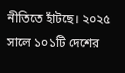নীতিতে হাঁটছে। ২০২৫ সালে ১০১টি দেশের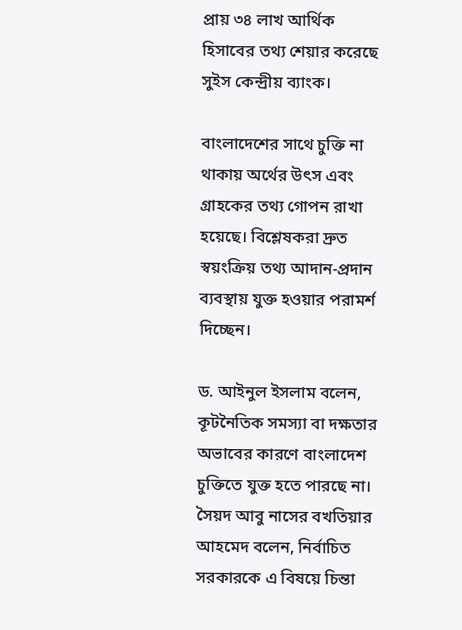প্রায় ৩৪ লাখ আর্থিক হিসাবের তথ্য শেয়ার করেছে সুইস কেন্দ্রীয় ব্যাংক।

বাংলাদেশের সাথে চুক্তি না থাকায় অর্থের উৎস এবং গ্রাহকের তথ্য গোপন রাখা হয়েছে। বিশ্লেষকরা দ্রুত স্বয়ংক্রিয় তথ্য আদান-প্রদান ব্যবস্থায় যুক্ত হওয়ার পরামর্শ দিচ্ছেন।

ড. আইনুল ইসলাম বলেন, কূটনৈতিক সমস্যা বা দক্ষতার অভাবের কারণে বাংলাদেশ চুক্তিতে যুক্ত হতে পারছে না। সৈয়দ আবু নাসের বখতিয়ার আহমেদ বলেন, নির্বাচিত সরকারকে এ বিষয়ে চিন্তা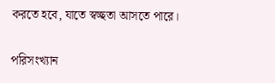করতে হবে, যাতে স্বচ্ছতা আসতে পারে।

পরিসংখ্যান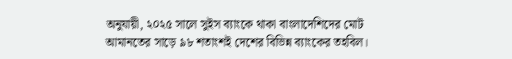অনুযায়ী, ২০২৫ সালে সুইস ব্যাংকে থাকা বাংলাদেশিদের মোট আমানতের সাড়ে ৯৮ শতাংশই দেশের বিভিন্ন ব্যাংকের তহবিল।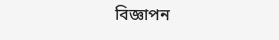বিজ্ঞাপন